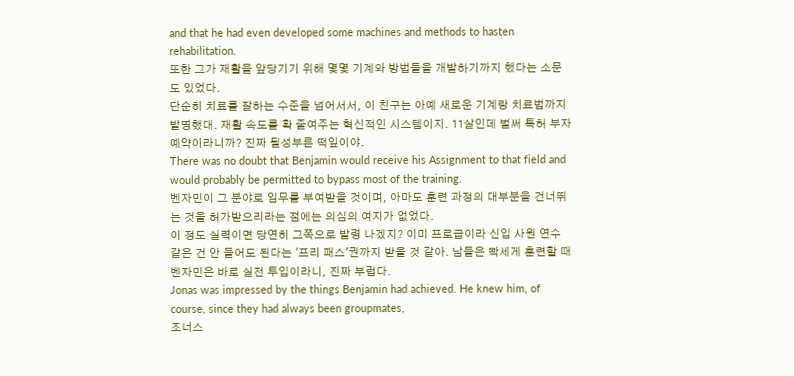and that he had even developed some machines and methods to hasten rehabilitation.
또한 그가 재활을 앞당기기 위해 몇몇 기계와 방법들을 개발하기까지 했다는 소문도 있었다.
단순히 치료를 잘하는 수준을 넘어서서, 이 친구는 아예 새로운 기계랑 치료법까지 발명했대. 재활 속도를 확 줄여주는 혁신적인 시스템이지. 11살인데 벌써 특허 부자 예약이라니까? 진짜 될성부른 떡잎이야.
There was no doubt that Benjamin would receive his Assignment to that field and would probably be permitted to bypass most of the training.
벤자민이 그 분야로 임무를 부여받을 것이며, 아마도 훈련 과정의 대부분을 건너뛰는 것을 허가받으리라는 점에는 의심의 여지가 없었다.
이 정도 실력이면 당연히 그쪽으로 발령 나겠지? 이미 프로급이라 신입 사원 연수 같은 건 안 들어도 된다는 '프리 패스'권까지 받을 것 같아. 남들은 빡세게 훈련할 때 벤자민은 바로 실전 투입이라니, 진짜 부럽다.
Jonas was impressed by the things Benjamin had achieved. He knew him, of course, since they had always been groupmates,
조너스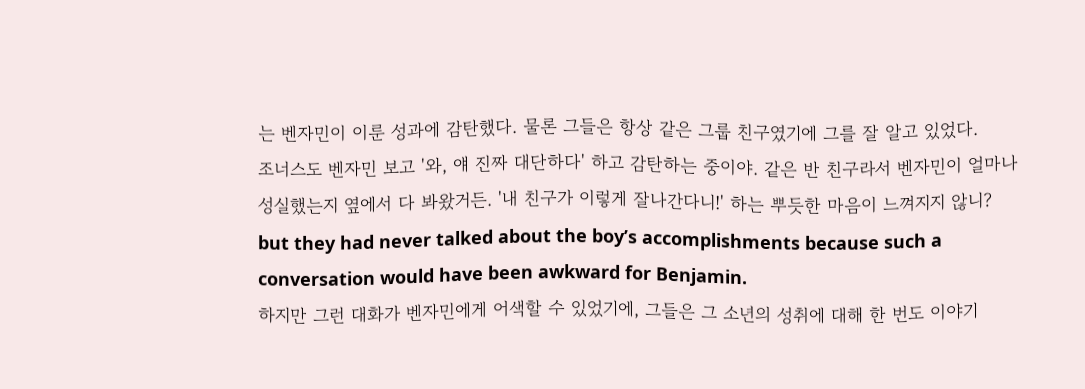는 벤자민이 이룬 성과에 감탄했다. 물론 그들은 항상 같은 그룹 친구였기에 그를 잘 알고 있었다.
조너스도 벤자민 보고 '와, 얘 진짜 대단하다' 하고 감탄하는 중이야. 같은 반 친구라서 벤자민이 얼마나 성실했는지 옆에서 다 봐왔거든. '내 친구가 이렇게 잘나간다니!' 하는 뿌듯한 마음이 느껴지지 않니?
but they had never talked about the boy’s accomplishments because such a conversation would have been awkward for Benjamin.
하지만 그런 대화가 벤자민에게 어색할 수 있었기에, 그들은 그 소년의 성취에 대해 한 번도 이야기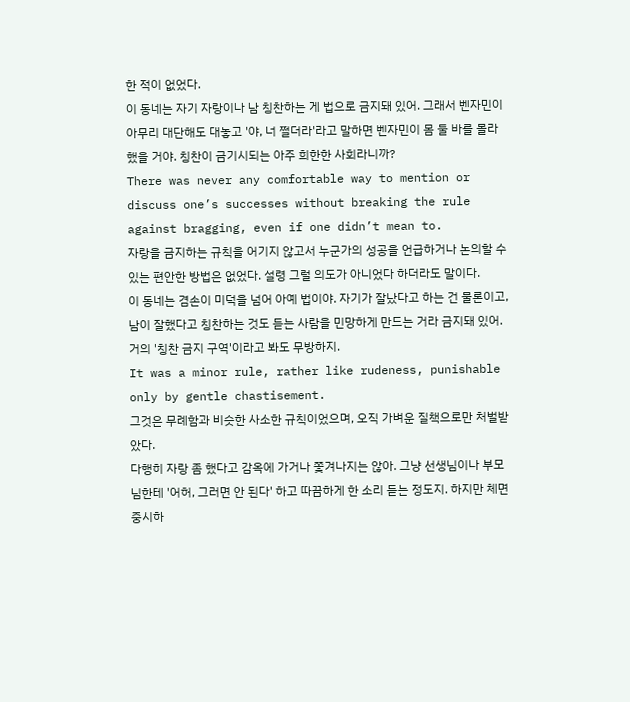한 적이 없었다.
이 동네는 자기 자랑이나 남 칭찬하는 게 법으로 금지돼 있어. 그래서 벤자민이 아무리 대단해도 대놓고 '야, 너 쩔더라'라고 말하면 벤자민이 몸 둘 바를 몰라 했을 거야. 칭찬이 금기시되는 아주 희한한 사회라니까?
There was never any comfortable way to mention or discuss one’s successes without breaking the rule against bragging, even if one didn’t mean to.
자랑을 금지하는 규칙을 어기지 않고서 누군가의 성공을 언급하거나 논의할 수 있는 편안한 방법은 없었다. 설령 그럴 의도가 아니었다 하더라도 말이다.
이 동네는 겸손이 미덕을 넘어 아예 법이야. 자기가 잘났다고 하는 건 물론이고, 남이 잘했다고 칭찬하는 것도 듣는 사람을 민망하게 만드는 거라 금지돼 있어. 거의 '칭찬 금지 구역'이라고 봐도 무방하지.
It was a minor rule, rather like rudeness, punishable only by gentle chastisement.
그것은 무례함과 비슷한 사소한 규칙이었으며, 오직 가벼운 질책으로만 처벌받았다.
다행히 자랑 좀 했다고 감옥에 가거나 쫓겨나지는 않아. 그냥 선생님이나 부모님한테 '어허, 그러면 안 된다' 하고 따끔하게 한 소리 듣는 정도지. 하지만 체면 중시하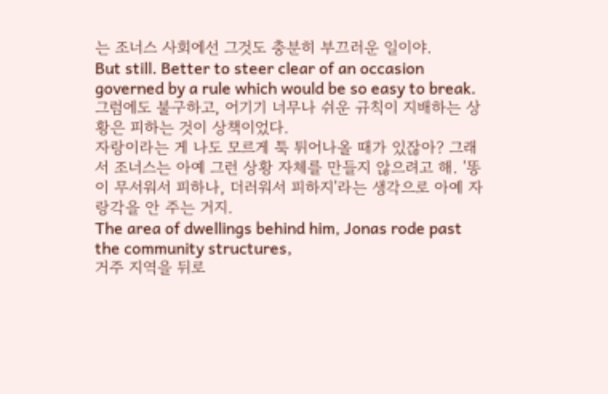는 조너스 사회에선 그것도 충분히 부끄러운 일이야.
But still. Better to steer clear of an occasion governed by a rule which would be so easy to break.
그럼에도 불구하고, 어기기 너무나 쉬운 규칙이 지배하는 상황은 피하는 것이 상책이었다.
자랑이라는 게 나도 모르게 툭 튀어나올 때가 있잖아? 그래서 조너스는 아예 그런 상황 자체를 만들지 않으려고 해. '똥이 무서워서 피하나, 더러워서 피하지'라는 생각으로 아예 자랑각을 안 주는 거지.
The area of dwellings behind him, Jonas rode past the community structures,
거주 지역을 뒤로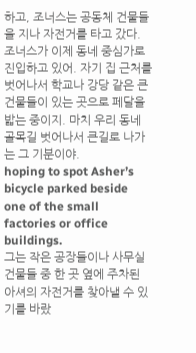하고, 조너스는 공동체 건물들을 지나 자전거를 타고 갔다.
조너스가 이제 동네 중심가로 진입하고 있어. 자기 집 근처를 벗어나서 학교나 강당 같은 큰 건물들이 있는 곳으로 페달을 밟는 중이지. 마치 우리 동네 골목길 벗어나서 큰길로 나가는 그 기분이야.
hoping to spot Asher’s bicycle parked beside one of the small factories or office buildings.
그는 작은 공장들이나 사무실 건물들 중 한 곳 옆에 주차된 아셔의 자전거를 찾아낼 수 있기를 바랐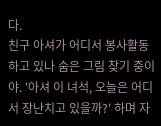다.
친구 아셔가 어디서 봉사활동 하고 있나 숨은 그림 찾기 중이야. '아셔 이 녀석, 오늘은 어디서 장난치고 있을까?' 하며 자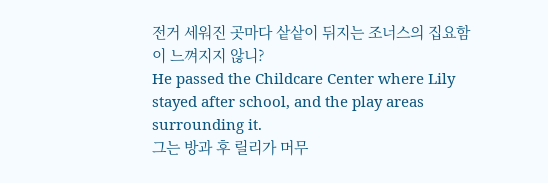전거 세워진 곳마다 샅샅이 뒤지는 조너스의 집요함이 느껴지지 않니?
He passed the Childcare Center where Lily stayed after school, and the play areas surrounding it.
그는 방과 후 릴리가 머무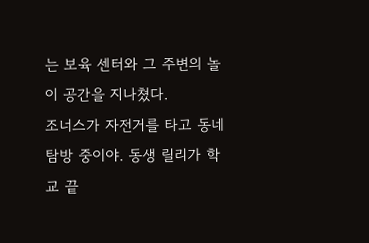는 보육 센터와 그 주변의 놀이 공간을 지나쳤다.
조너스가 자전거를 타고 동네 탐방 중이야. 동생 릴리가 학교 끝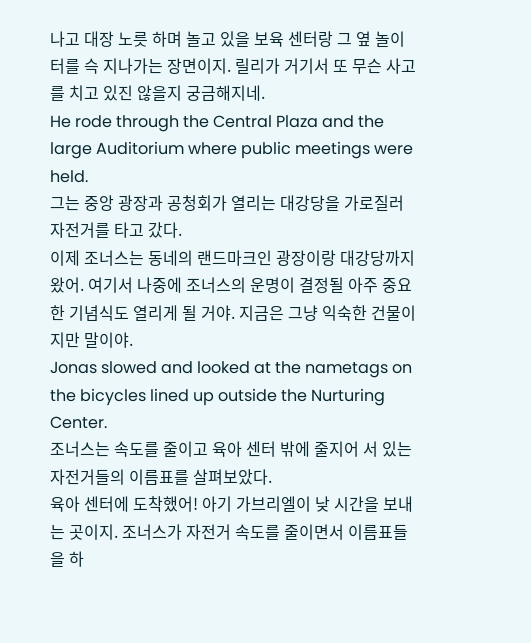나고 대장 노릇 하며 놀고 있을 보육 센터랑 그 옆 놀이터를 슥 지나가는 장면이지. 릴리가 거기서 또 무슨 사고를 치고 있진 않을지 궁금해지네.
He rode through the Central Plaza and the large Auditorium where public meetings were held.
그는 중앙 광장과 공청회가 열리는 대강당을 가로질러 자전거를 타고 갔다.
이제 조너스는 동네의 랜드마크인 광장이랑 대강당까지 왔어. 여기서 나중에 조너스의 운명이 결정될 아주 중요한 기념식도 열리게 될 거야. 지금은 그냥 익숙한 건물이지만 말이야.
Jonas slowed and looked at the nametags on the bicycles lined up outside the Nurturing Center.
조너스는 속도를 줄이고 육아 센터 밖에 줄지어 서 있는 자전거들의 이름표를 살펴보았다.
육아 센터에 도착했어! 아기 가브리엘이 낮 시간을 보내는 곳이지. 조너스가 자전거 속도를 줄이면서 이름표들을 하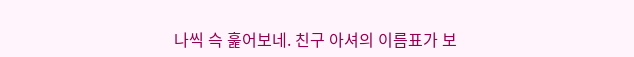나씩 슥 훑어보네. 친구 아셔의 이름표가 보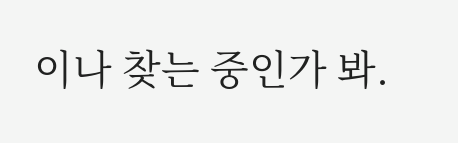이나 찾는 중인가 봐.